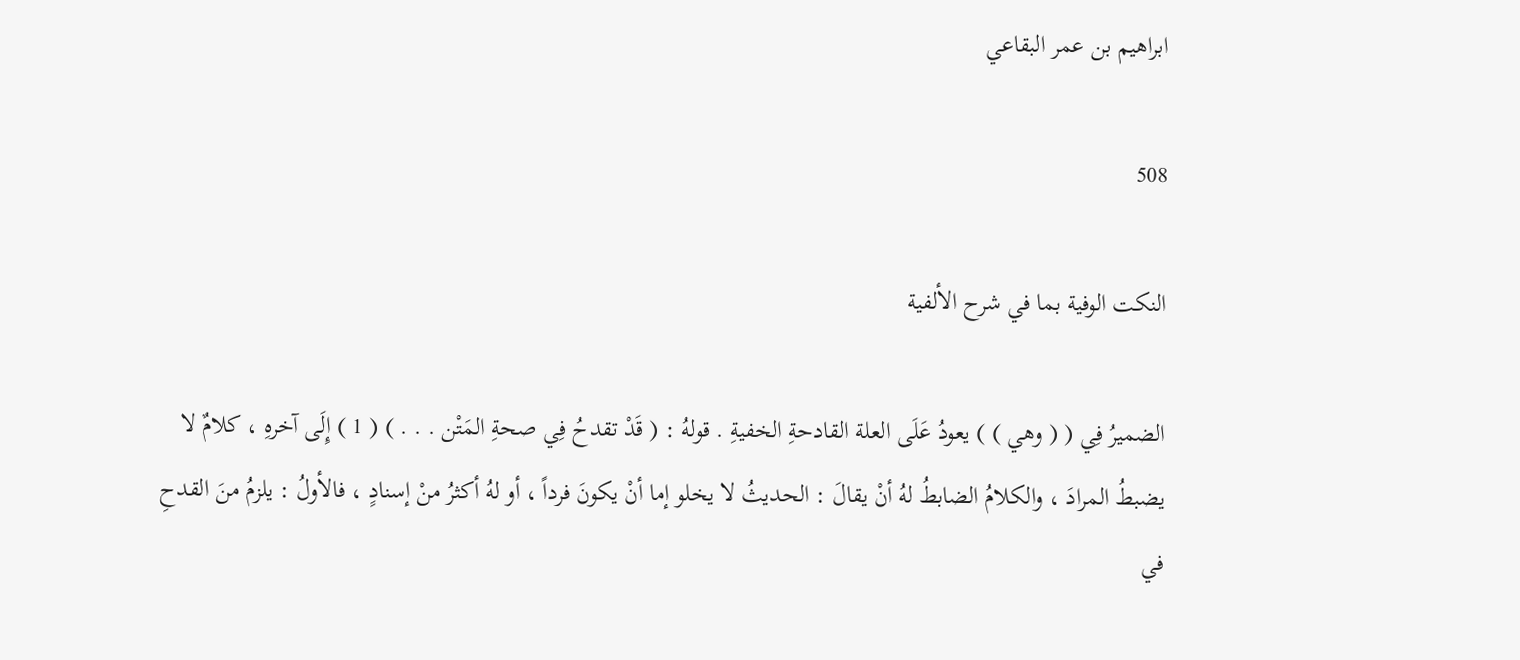ابراهيم بن عمر البقاعي

508

النكت الوفية بما في شرح الألفية

الضميرُ فِي ( ( وهي ) ) يعودُ عَلَى العلة القادحةِ الخفيةِ . قولهُ : ( قَدْ تقدحُ فِي صحةِ المَتْن . . . ) ( 1 ) إِلَى آخرهِ ، كلامٌ لا يضبطُ المرادَ ، والكلامُ الضابطُ لهُ أنْ يقالَ : الحديثُ لا يخلو إما أنْ يكونَ فرداً ، أو لهُ أكثرُ منْ إسنادٍ ، فالأولُ : يلزمُ منَ القدحِ في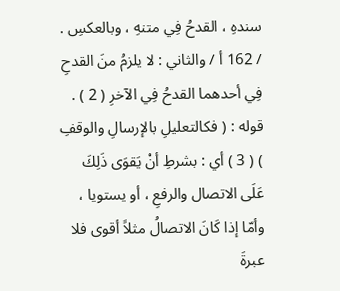سندهِ ، القدحُ فِي متنهِ ، وبالعكسِ . / 162 أ / والثاني : لا يلزمُ منَ القدحِ فِي أحدهما القدحُ فِي الآخرِ ( 2 ) . قوله : ( فكالتعليلِ بالإرسالِ والوقفِ ) ( 3 ) أي : بشرطِ أنْ يَقوَى ذَلِكَ عَلَى الاتصال والرفعِ ، أو يستويا ، وأمّا إذا كَانَ الاتصالُ مثلاً أقوى فلا عبرةَ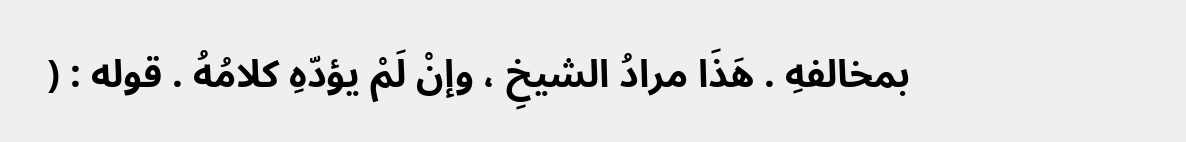بمخالفهِ . هَذَا مرادُ الشيخِ ، وإنْ لَمْ يؤدّهِ كلامُهُ . قوله : (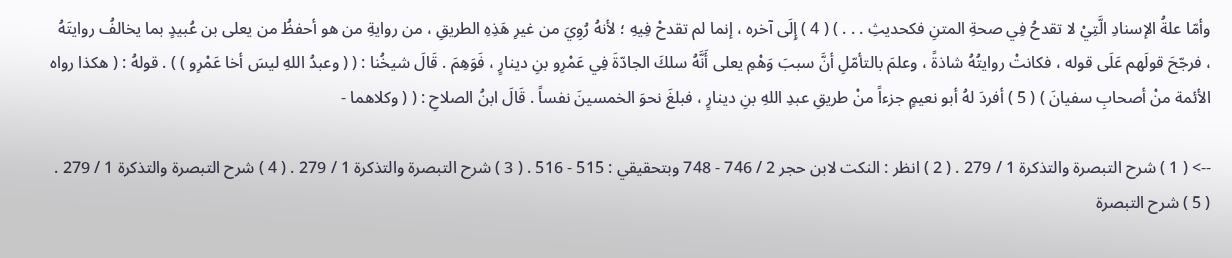وأمّا علةُ الإسنادِ الَّتِيْ لا تقدحُ فِي صحةِ المتنِ فكحديثِ . . . ) ( 4 ) إِلَى آخره ، إنما لم تقدحْ فِيهِ ؛ لأنهُ رُوِيَ من غيرِ هَذِهِ الطريقِ ، من روايةِ من هو أحفظُ من يعلى بن عُبيدٍ بما يخالفُ روايتَهُ ، فرجّحَ قولَهم عَلَى قوله ، فكانتْ روايتُهُ شاذةً ، وعلمَ بالتأمّلِ أنَّ سببَ وَهْمِ يعلى أَنَّهُ سلكَ الجادّةَ فِي عَمْرِو بنِ دينارٍ ، فَوَهِمَ . قَالَ شيخُنا : ( ( وعبدُ اللهِ ليسَ أخا عَمْرِو ) ) . قولهُ : ( هكذا رواه الأئمة منْ أصحابِ سفيانَ ) ( 5 ) أفردَ لهُ أبو نعيمٍ جزءاً منْ طريقِ عبدِ اللهِ بنِ دينارٍ ، فبلغَ نحوَ الخمسينَ نفساً . قَالَ ابنُ الصلاحِ : ( ( وكلاهما -

--> ( 1 ) شرح التبصرة والتذكرة 1 / 279 . ( 2 ) انظر : النكت لابن حجر 2 / 746 - 748 وبتحقيقي : 515 - 516 . ( 3 ) شرح التبصرة والتذكرة 1 / 279 . ( 4 ) شرح التبصرة والتذكرة 1 / 279 . ( 5 ) شرح التبصرة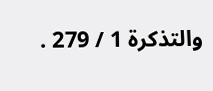والتذكرة 1 / 279 .